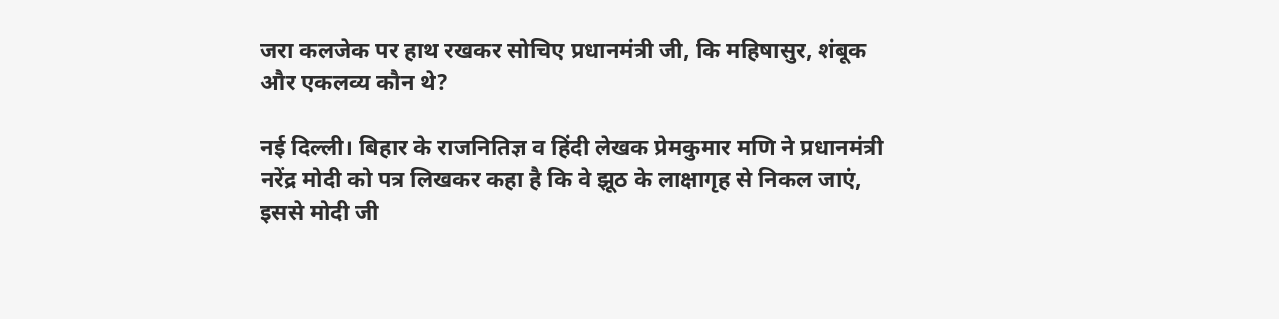जरा कलजेक पर हाथ रखकर सोचिए प्रधानमंत्री जी, कि महिषासुर, शंबूक और एकलव्य कौन थे?

नई दिल्ली। बिहार के राजनितिज्ञ व हिंदी लेखक प्रेमकुमार मणि ने प्रधानमंत्री नरेंद्र मोदी को पत्र लिखकर कहा है कि वे झूठ के लाक्षागृह से निकल जाएं, इससे मोदी जी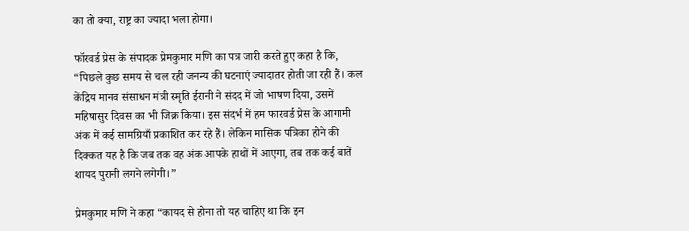का तो क्या, राष्ट्र का ज्यादा भला होगा।

फॉरवर्ड प्रेस के संपादक प्रेमकुमार मणि का पत्र जारी करते हुए कहा है कि, “पिछले कुछ समय से चल रही जनन्य की घटनाएं ज्यादातर होती जा रही हैं। कल केंद्रिय मानव संसाधन मंत्री स्मृति ईरानी ने संदद में जो भाषण दिया, उसमें महिषासुर दिवस का भी जिक्र किया। इस संदर्भ में हम फारवर्ड प्रेस के आगामी अंक में कई सामग्रियाँ प्रकाशित कर रहे हैं। लेकिन मासिक पत्रिका होने की दिक्कत यह है कि जब तक वह अंक आपके हाथों में आएगा, तब तक कई बातें शायद पुरानी लगने लगेगी।”

प्रेमकुमार मणि ने कहा “कायद से होना तो यह चाहिए था कि इन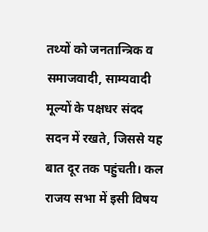तथ्यों को जनतान्त्रिक व समाजवादी, साम्यवादी मूल्यों के पक्षधर संदद सदन में रखते, जिससे यह बात दूर तक पहुंचती। कल राजय सभा में इसी विषय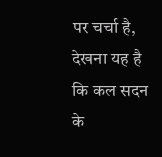पर चर्चा है, देखना यह है कि कल सदन के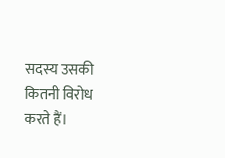सदस्य उसकी कितनी विरोध करते हैं।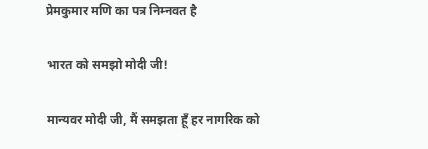प्रेमकुमार मणि का पत्र निम्नवत है

भारत को समझो मोदी जी!

मान्यवर मोदी जी, मैं समझता हूँ हर नागरिक को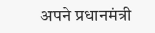अपने प्रधानमंत्री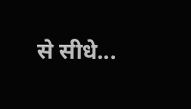से सीधे...